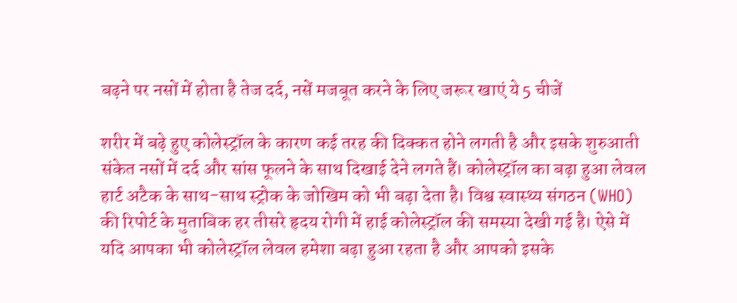बढ़ने पर नसों में होता है तेज दर्द, नसें मजबूत करने के लिए जरूर खाएं ये 5 चीजें

शरीर में बढ़े हुए कोलेस्ट्रॉल के कारण कई तरह की दिक्कत होने लगती है और इसके शुरुआती संकेत नसों में दर्द और सांस फूलने के साथ दिखाई देने लगते हैं। कोलेस्ट्रॉल का बढ़ा हुआ लेवल हार्ट अटैक के साथ-साथ स्ट्रोक के जोखिम को भी बढ़ा देता है। विश्व स्वास्थ्य संगठन (WHO) की रिपोर्ट के मुताबिक हर तीसरे हृदय रोगी में हाई कोलेस्ट्रॉल की समस्या देखी गई है। ऐसे में यदि आपका भी कोलेस्ट्रॉल लेवल हमेशा बढ़ा हुआ रहता है और आपको इसके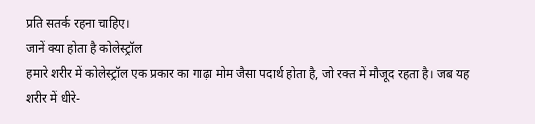प्रति सतर्क रहना चाहिए।
जानें क्या होता है कोलेस्ट्रॉल
हमारे शरीर में कोलेस्ट्रॉल एक प्रकार का गाढ़ा मोम जैसा पदार्थ होता है, जो रक्त में मौजूद रहता है। जब यह शरीर में धीरे-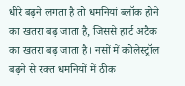धीरे बढ़ने लगता है तो धमनियां ब्लॉक होने का खतरा बढ़ जाता है, जिससे हार्ट अटैक का खतरा बढ़ जाता है। नसों में कोलेस्ट्रॉल बढ़ने से रक्त धमनियों में ठीक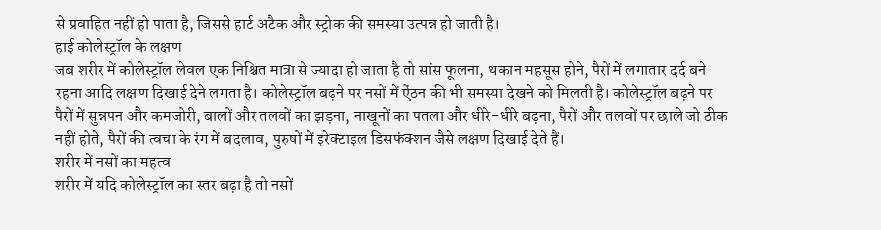से प्रवाहित नहीं हो पाता है, जिससे हार्ट अटैक और स्ट्रोक की समस्या उत्पन्न हो जाती है।
हाई कोलेस्ट्रॉल के लक्षण
जब शरीर में कोलेस्ट्रॉल लेवल एक निश्चित मात्रा से ज्यादा हो जाता है तो सांस फूलना, थकान महसूस होने, पैरों में लगातार दर्द बने रहना आदि लक्षण दिखाई देने लगता है। कोलेस्ट्रॉल बढ़ने पर नसों में ऐंठन की भी समस्या देखने को मिलती है। कोलेस्ट्रॉल बढ़ने पर पैरों में सुन्नपन और कमजोरी, बालों और तलवों का झड़ना, नाखूनों का पतला और धीरे-धीरे बढ़ना, पैरों और तलवों पर छाले जो ठीक नहीं होते, पैरों की त्वचा के रंग में बदलाव, पुरुषों में इरेक्टाइल डिसफंक्शन जैसे लक्षण दिखाई देते हैं।
शरीर में नसों का महत्व
शरीर में यदि कोलेस्ट्रॉल का स्तर बढ़ा है तो नसों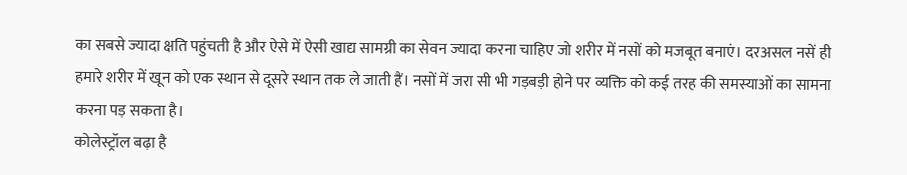का सबसे ज्यादा क्षति पहुंचती है और ऐसे में ऐसी खाद्य सामग्री का सेवन ज्यादा करना चाहिए जो शरीर में नसों को मजबूत बनाएं। दरअसल नसें ही हमारे शरीर में खून को एक स्थान से दूसरे स्थान तक ले जाती हैं। नसों में जरा सी भी गड़बड़ी होने पर व्यक्ति को कई तरह की समस्याओं का सामना करना पड़ सकता है।
कोलेस्ट्रॉल बढ़ा है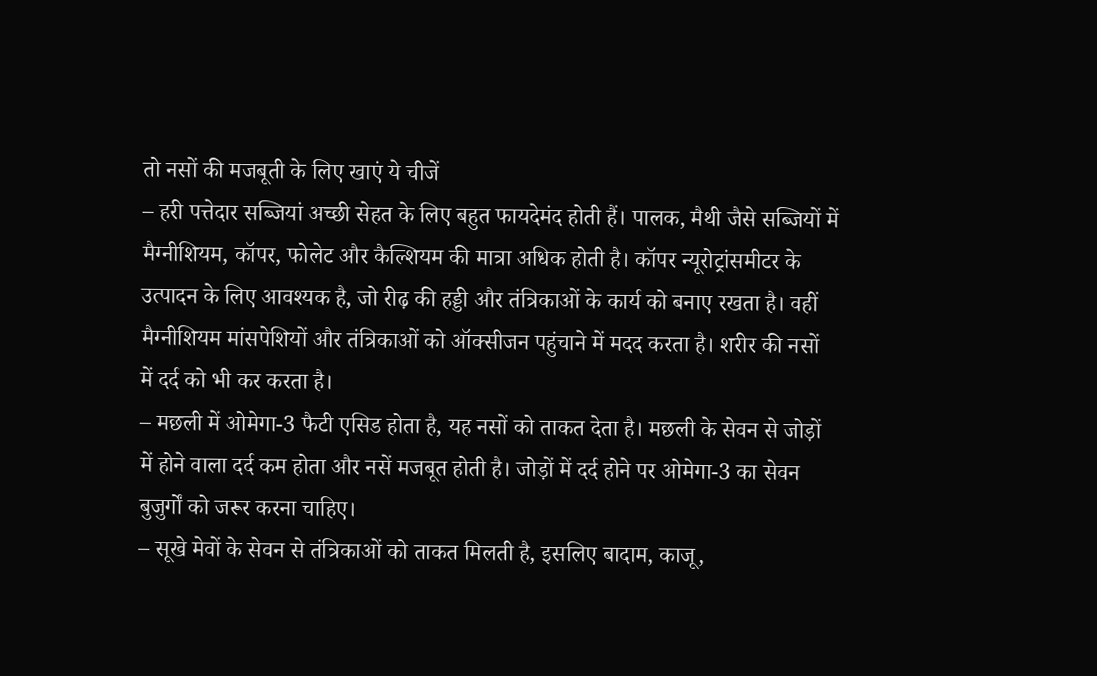तो नसों की मजबूती के लिए खाएं ये चीजें
– हरी पत्तेदार सब्जियां अच्छी सेहत के लिए बहुत फायदेमंद होती हैं। पालक, मैथी जैसे सब्जियों में मैग्नीशियम, कॉपर, फोलेट और कैल्शियम की मात्रा अधिक होती है। कॉपर न्यूरोट्रांसमीटर के उत्पादन के लिए आवश्यक है, जो रीढ़ की हड्डी और तंत्रिकाओं के कार्य को बनाए रखता है। वहीं मैग्नीशियम मांसपेशियों और तंत्रिकाओं को ऑक्सीजन पहुंचाने में मदद करता है। शरीर की नसों में दर्द को भी कर करता है।
– मछली में ओमेगा-3 फैटी एसिड होता है, यह नसों को ताकत देता है। मछली के सेवन से जोड़ों में होने वाला दर्द कम होता और नसें मजबूत होती है। जोड़ों में दर्द होने पर ओमेगा-3 का सेवन बुजुर्गों को जरूर करना चाहिए।
– सूखे मेवों के सेवन से तंत्रिकाओं को ताकत मिलती है, इसलिए बादाम, काजू,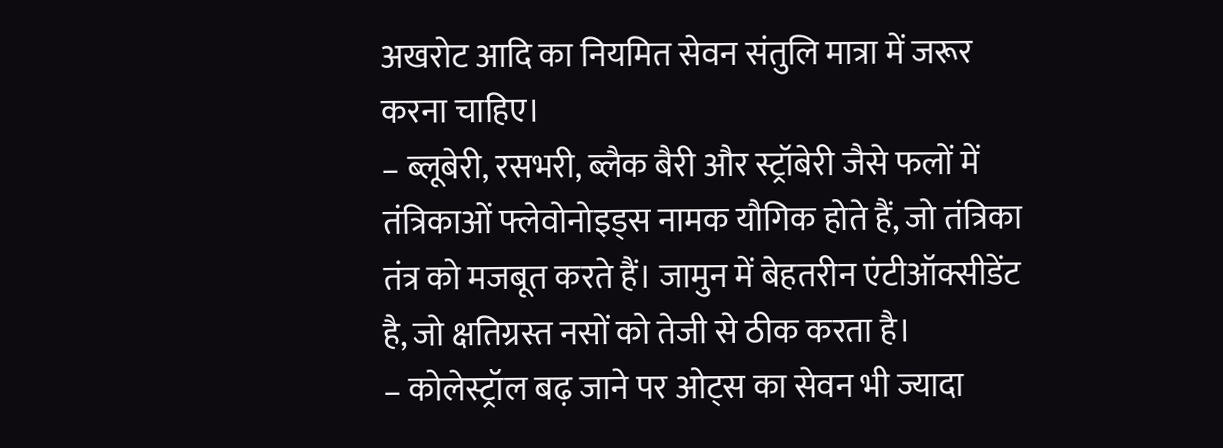अखरोट आदि का नियमित सेवन संतुलि मात्रा में जरूर करना चाहिए।
– ब्लूबेरी, रसभरी, ब्लैक बैरी और स्ट्रॉबेरी जैसे फलों में तंत्रिकाओं फ्लेवोनोइड्स नामक यौगिक होते हैं, जो तंत्रिका तंत्र को मजबूत करते हैं। जामुन में बेहतरीन एंटीऑक्सीडेंट है, जो क्षतिग्रस्त नसों को तेजी से ठीक करता है।
– कोलेस्ट्रॉल बढ़ जाने पर ओट्स का सेवन भी ज्यादा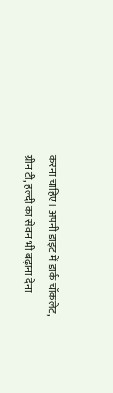करना चाहिए। अपनी डाइट में डार्क चॉकलेट, ग्रीन टी, हल्दी का सेवन भी बढ़ाना देना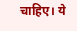चाहिए। ये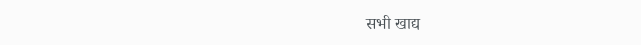सभी खाद्य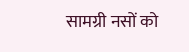सामग्री नसों को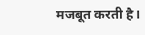मजबूत करती है।